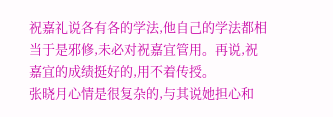祝嘉礼说各有各的学法,他自己的学法都相当于是邪修,未必对祝嘉宜管用。再说,祝嘉宜的成绩挺好的,用不着传授。
张晓月心情是很复杂的,与其说她担心和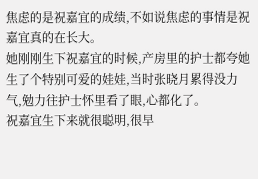焦虑的是祝嘉宜的成绩,不如说焦虑的事情是祝嘉宜真的在长大。
她刚刚生下祝嘉宜的时候,产房里的护士都夸她生了个特别可爱的娃娃,当时张晓月累得没力气,勉力往护士怀里看了眼,心都化了。
祝嘉宜生下来就很聪明,很早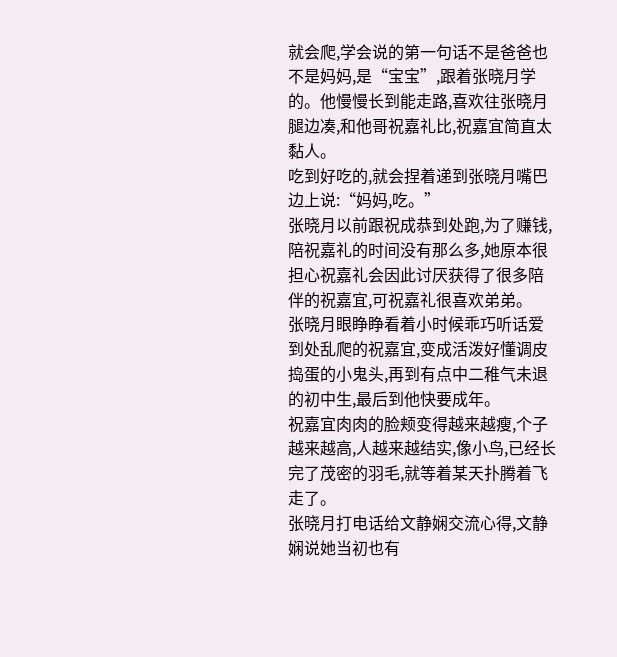就会爬,学会说的第一句话不是爸爸也不是妈妈,是“宝宝”,跟着张晓月学的。他慢慢长到能走路,喜欢往张晓月腿边凑,和他哥祝嘉礼比,祝嘉宜简直太黏人。
吃到好吃的,就会捏着递到张晓月嘴巴边上说:“妈妈,吃。”
张晓月以前跟祝成恭到处跑,为了赚钱,陪祝嘉礼的时间没有那么多,她原本很担心祝嘉礼会因此讨厌获得了很多陪伴的祝嘉宜,可祝嘉礼很喜欢弟弟。
张晓月眼睁睁看着小时候乖巧听话爱到处乱爬的祝嘉宜,变成活泼好懂调皮捣蛋的小鬼头,再到有点中二稚气未退的初中生,最后到他快要成年。
祝嘉宜肉肉的脸颊变得越来越瘦,个子越来越高,人越来越结实,像小鸟,已经长完了茂密的羽毛,就等着某天扑腾着飞走了。
张晓月打电话给文静娴交流心得,文静娴说她当初也有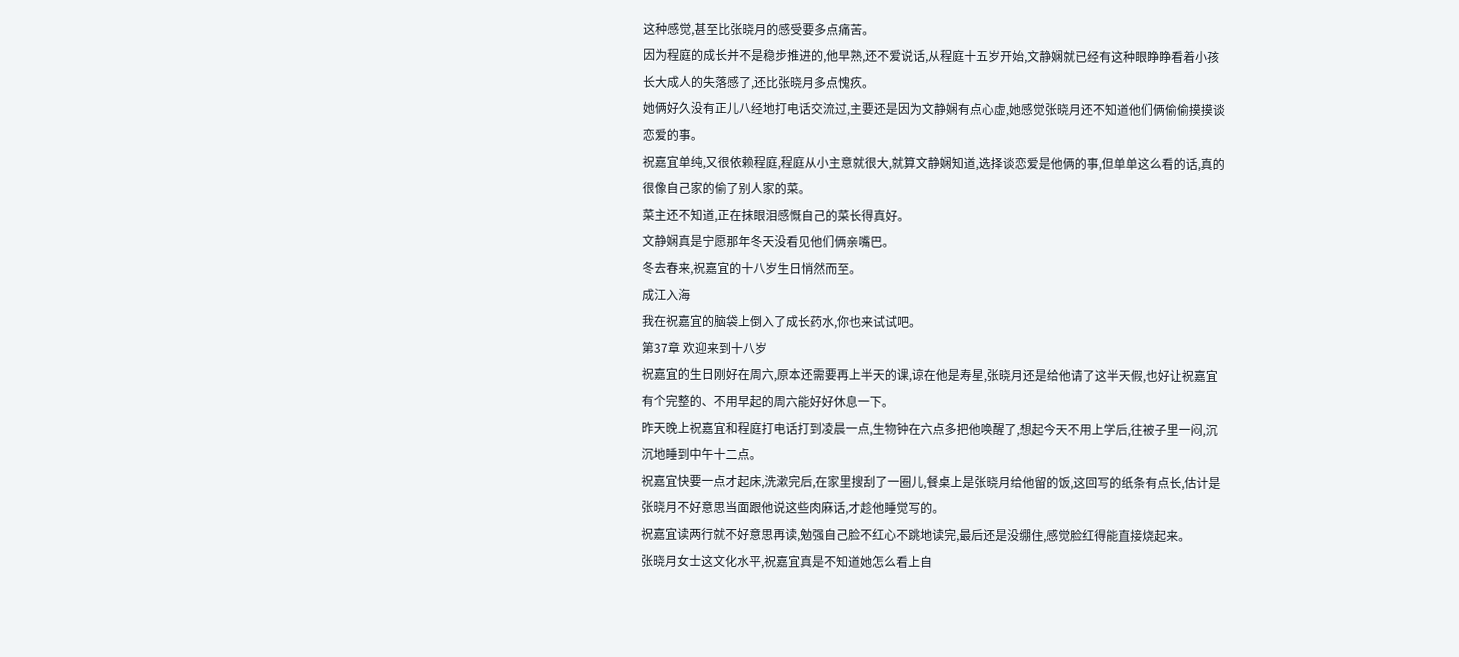这种感觉,甚至比张晓月的感受要多点痛苦。
因为程庭的成长并不是稳步推进的,他早熟,还不爱说话,从程庭十五岁开始,文静娴就已经有这种眼睁睁看着小孩长大成人的失落感了,还比张晓月多点愧疚。
她俩好久没有正儿八经地打电话交流过,主要还是因为文静娴有点心虚,她感觉张晓月还不知道他们俩偷偷摸摸谈恋爱的事。
祝嘉宜单纯,又很依赖程庭,程庭从小主意就很大,就算文静娴知道,选择谈恋爱是他俩的事,但单单这么看的话,真的很像自己家的偷了别人家的菜。
菜主还不知道,正在抹眼泪感慨自己的菜长得真好。
文静娴真是宁愿那年冬天没看见他们俩亲嘴巴。
冬去春来,祝嘉宜的十八岁生日悄然而至。
成江入海
我在祝嘉宜的脑袋上倒入了成长药水,你也来试试吧。
第37章 欢迎来到十八岁
祝嘉宜的生日刚好在周六,原本还需要再上半天的课,谅在他是寿星,张晓月还是给他请了这半天假,也好让祝嘉宜有个完整的、不用早起的周六能好好休息一下。
昨天晚上祝嘉宜和程庭打电话打到凌晨一点,生物钟在六点多把他唤醒了,想起今天不用上学后,往被子里一闷,沉沉地睡到中午十二点。
祝嘉宜快要一点才起床,洗漱完后,在家里搜刮了一圈儿,餐桌上是张晓月给他留的饭,这回写的纸条有点长,估计是张晓月不好意思当面跟他说这些肉麻话,才趁他睡觉写的。
祝嘉宜读两行就不好意思再读,勉强自己脸不红心不跳地读完,最后还是没绷住,感觉脸红得能直接烧起来。
张晓月女士这文化水平,祝嘉宜真是不知道她怎么看上自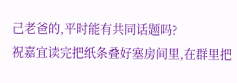己老爸的,平时能有共同话题吗?
祝嘉宜读完把纸条叠好塞房间里,在群里把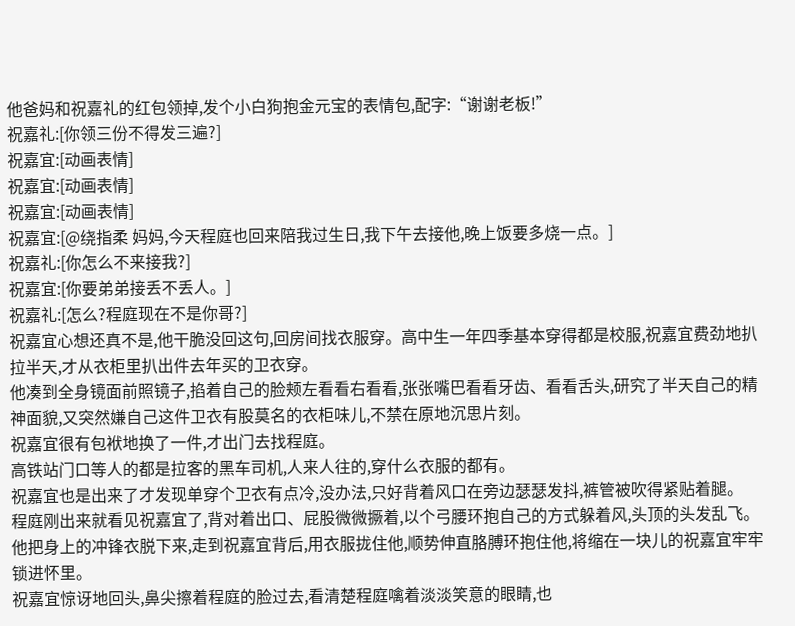他爸妈和祝嘉礼的红包领掉,发个小白狗抱金元宝的表情包,配字:“谢谢老板!”
祝嘉礼:[你领三份不得发三遍?]
祝嘉宜:[动画表情]
祝嘉宜:[动画表情]
祝嘉宜:[动画表情]
祝嘉宜:[@绕指柔 妈妈,今天程庭也回来陪我过生日,我下午去接他,晚上饭要多烧一点。]
祝嘉礼:[你怎么不来接我?]
祝嘉宜:[你要弟弟接丢不丢人。]
祝嘉礼:[怎么?程庭现在不是你哥?]
祝嘉宜心想还真不是,他干脆没回这句,回房间找衣服穿。高中生一年四季基本穿得都是校服,祝嘉宜费劲地扒拉半天,才从衣柜里扒出件去年买的卫衣穿。
他凑到全身镜面前照镜子,掐着自己的脸颊左看看右看看,张张嘴巴看看牙齿、看看舌头,研究了半天自己的精神面貌,又突然嫌自己这件卫衣有股莫名的衣柜味儿,不禁在原地沉思片刻。
祝嘉宜很有包袱地换了一件,才出门去找程庭。
高铁站门口等人的都是拉客的黑车司机,人来人往的,穿什么衣服的都有。
祝嘉宜也是出来了才发现单穿个卫衣有点冷,没办法,只好背着风口在旁边瑟瑟发抖,裤管被吹得紧贴着腿。
程庭刚出来就看见祝嘉宜了,背对着出口、屁股微微撅着,以个弓腰环抱自己的方式躲着风,头顶的头发乱飞。
他把身上的冲锋衣脱下来,走到祝嘉宜背后,用衣服拢住他,顺势伸直胳膊环抱住他,将缩在一块儿的祝嘉宜牢牢锁进怀里。
祝嘉宜惊讶地回头,鼻尖擦着程庭的脸过去,看清楚程庭噙着淡淡笑意的眼睛,也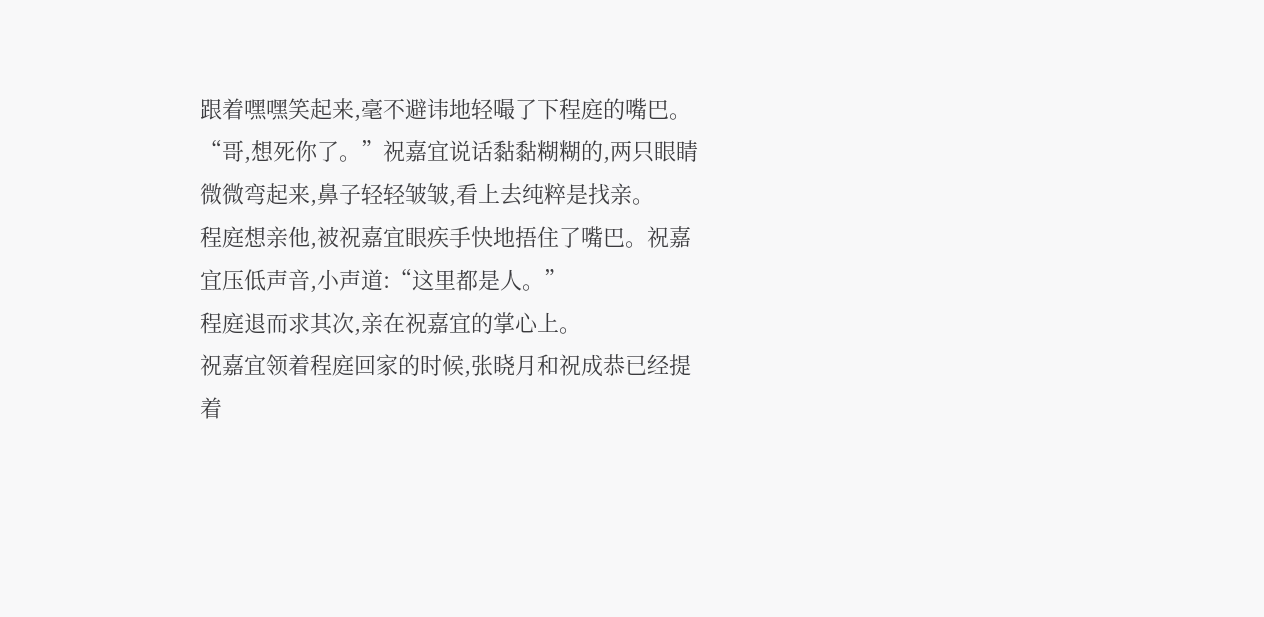跟着嘿嘿笑起来,毫不避讳地轻嘬了下程庭的嘴巴。
“哥,想死你了。”祝嘉宜说话黏黏糊糊的,两只眼睛微微弯起来,鼻子轻轻皱皱,看上去纯粹是找亲。
程庭想亲他,被祝嘉宜眼疾手快地捂住了嘴巴。祝嘉宜压低声音,小声道:“这里都是人。”
程庭退而求其次,亲在祝嘉宜的掌心上。
祝嘉宜领着程庭回家的时候,张晓月和祝成恭已经提着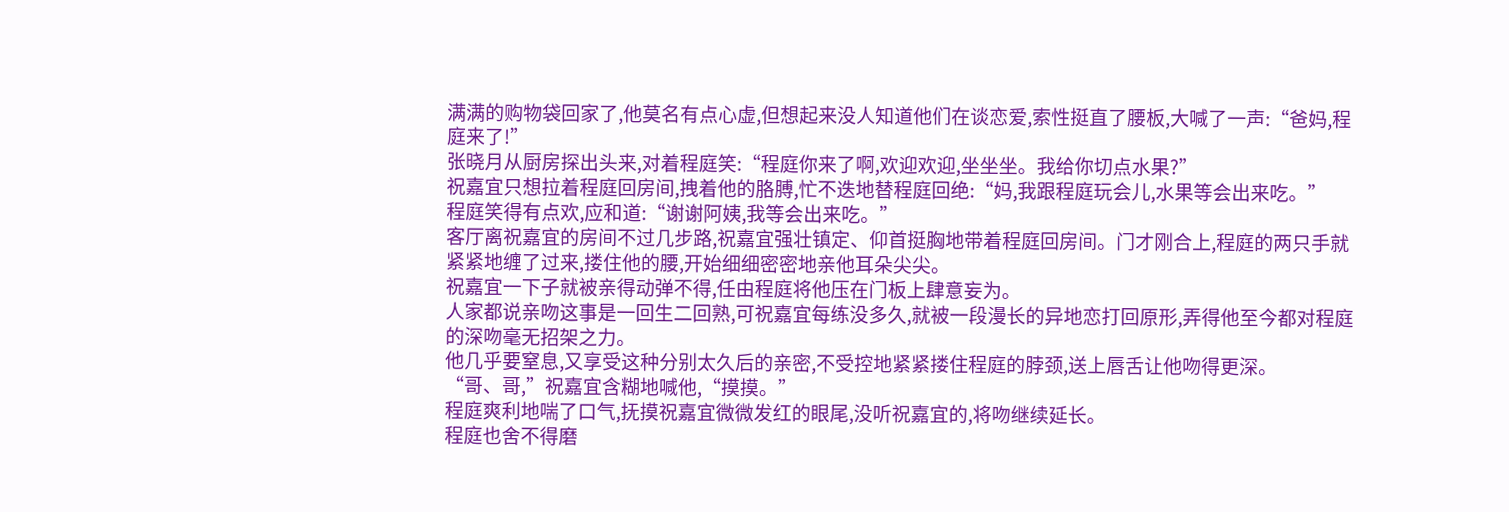满满的购物袋回家了,他莫名有点心虚,但想起来没人知道他们在谈恋爱,索性挺直了腰板,大喊了一声:“爸妈,程庭来了!”
张晓月从厨房探出头来,对着程庭笑:“程庭你来了啊,欢迎欢迎,坐坐坐。我给你切点水果?”
祝嘉宜只想拉着程庭回房间,拽着他的胳膊,忙不迭地替程庭回绝:“妈,我跟程庭玩会儿,水果等会出来吃。”
程庭笑得有点欢,应和道:“谢谢阿姨,我等会出来吃。”
客厅离祝嘉宜的房间不过几步路,祝嘉宜强壮镇定、仰首挺胸地带着程庭回房间。门才刚合上,程庭的两只手就紧紧地缠了过来,搂住他的腰,开始细细密密地亲他耳朵尖尖。
祝嘉宜一下子就被亲得动弹不得,任由程庭将他压在门板上肆意妄为。
人家都说亲吻这事是一回生二回熟,可祝嘉宜每练没多久,就被一段漫长的异地恋打回原形,弄得他至今都对程庭的深吻毫无招架之力。
他几乎要窒息,又享受这种分别太久后的亲密,不受控地紧紧搂住程庭的脖颈,送上唇舌让他吻得更深。
“哥、哥,”祝嘉宜含糊地喊他,“摸摸。”
程庭爽利地喘了口气,抚摸祝嘉宜微微发红的眼尾,没听祝嘉宜的,将吻继续延长。
程庭也舍不得磨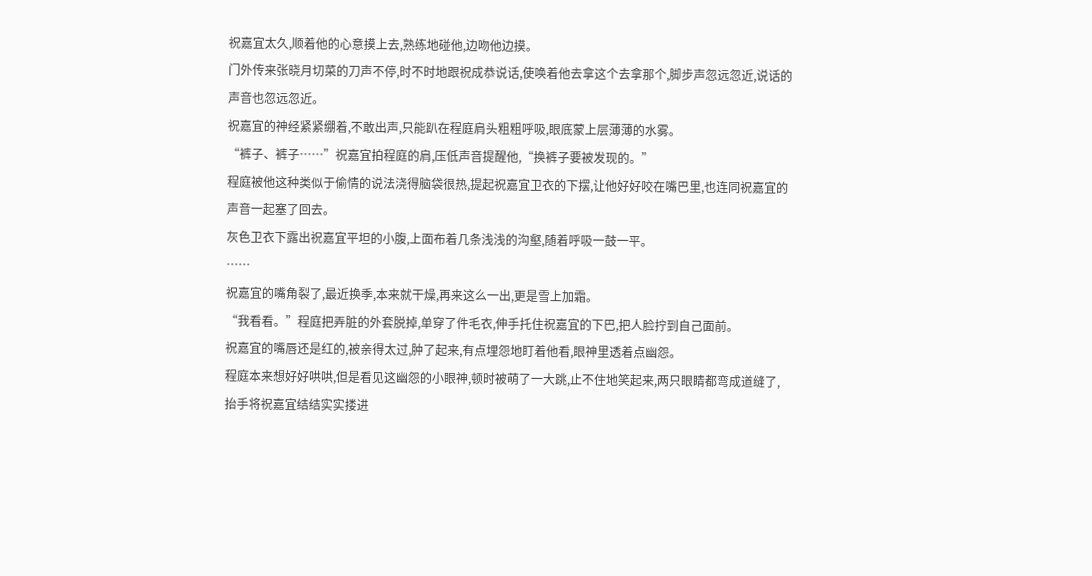祝嘉宜太久,顺着他的心意摸上去,熟练地碰他,边吻他边摸。
门外传来张晓月切菜的刀声不停,时不时地跟祝成恭说话,使唤着他去拿这个去拿那个,脚步声忽远忽近,说话的声音也忽远忽近。
祝嘉宜的神经紧紧绷着,不敢出声,只能趴在程庭肩头粗粗呼吸,眼底蒙上层薄薄的水雾。
“裤子、裤子……”祝嘉宜拍程庭的肩,压低声音提醒他,“换裤子要被发现的。”
程庭被他这种类似于偷情的说法浇得脑袋很热,提起祝嘉宜卫衣的下摆,让他好好咬在嘴巴里,也连同祝嘉宜的声音一起塞了回去。
灰色卫衣下露出祝嘉宜平坦的小腹,上面布着几条浅浅的沟壑,随着呼吸一鼓一平。
……
祝嘉宜的嘴角裂了,最近换季,本来就干燥,再来这么一出,更是雪上加霜。
“我看看。”程庭把弄脏的外套脱掉,单穿了件毛衣,伸手托住祝嘉宜的下巴,把人脸拧到自己面前。
祝嘉宜的嘴唇还是红的,被亲得太过,肿了起来,有点埋怨地盯着他看,眼神里透着点幽怨。
程庭本来想好好哄哄,但是看见这幽怨的小眼神,顿时被萌了一大跳,止不住地笑起来,两只眼睛都弯成道缝了,抬手将祝嘉宜结结实实搂进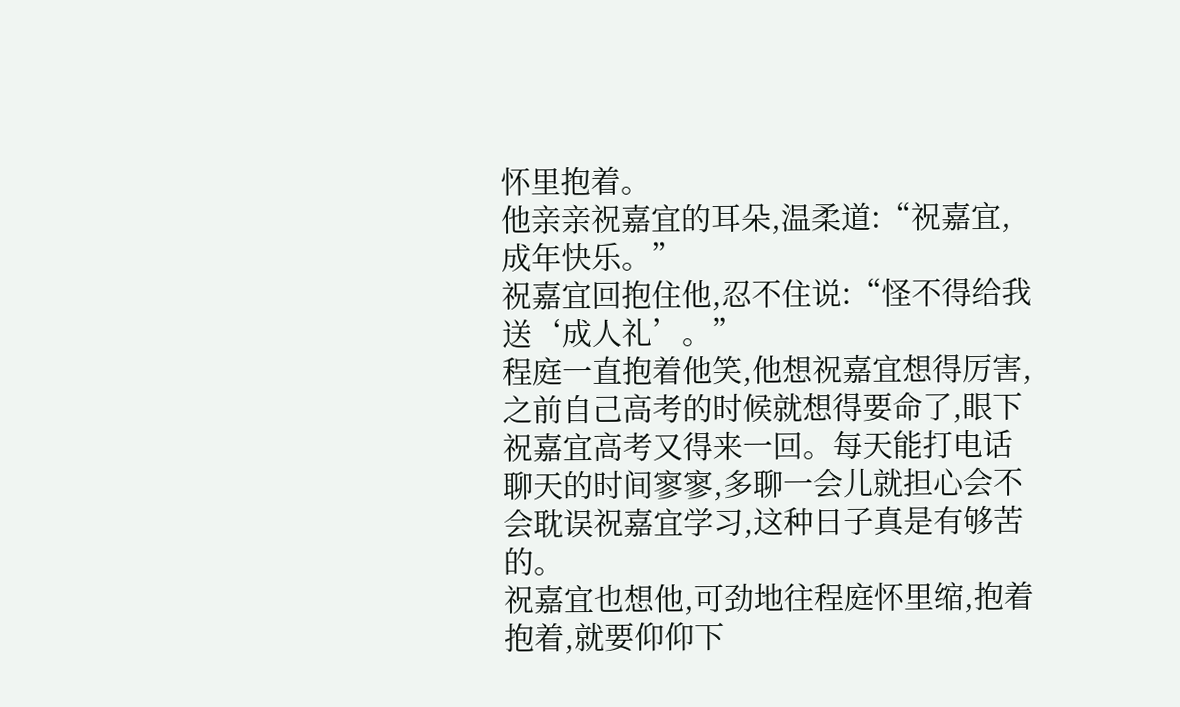怀里抱着。
他亲亲祝嘉宜的耳朵,温柔道:“祝嘉宜,成年快乐。”
祝嘉宜回抱住他,忍不住说:“怪不得给我送‘成人礼’。”
程庭一直抱着他笑,他想祝嘉宜想得厉害,之前自己高考的时候就想得要命了,眼下祝嘉宜高考又得来一回。每天能打电话聊天的时间寥寥,多聊一会儿就担心会不会耽误祝嘉宜学习,这种日子真是有够苦的。
祝嘉宜也想他,可劲地往程庭怀里缩,抱着抱着,就要仰仰下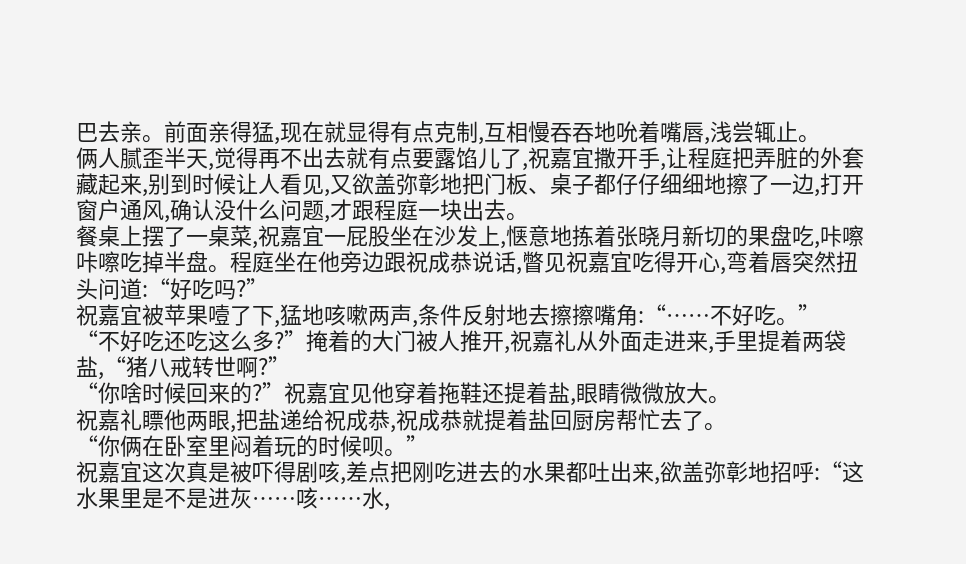巴去亲。前面亲得猛,现在就显得有点克制,互相慢吞吞地吮着嘴唇,浅尝辄止。
俩人腻歪半天,觉得再不出去就有点要露馅儿了,祝嘉宜撒开手,让程庭把弄脏的外套藏起来,别到时候让人看见,又欲盖弥彰地把门板、桌子都仔仔细细地擦了一边,打开窗户通风,确认没什么问题,才跟程庭一块出去。
餐桌上摆了一桌菜,祝嘉宜一屁股坐在沙发上,惬意地拣着张晓月新切的果盘吃,咔嚓咔嚓吃掉半盘。程庭坐在他旁边跟祝成恭说话,瞥见祝嘉宜吃得开心,弯着唇突然扭头问道:“好吃吗?”
祝嘉宜被苹果噎了下,猛地咳嗽两声,条件反射地去擦擦嘴角:“……不好吃。”
“不好吃还吃这么多?”掩着的大门被人推开,祝嘉礼从外面走进来,手里提着两袋盐,“猪八戒转世啊?”
“你啥时候回来的?”祝嘉宜见他穿着拖鞋还提着盐,眼睛微微放大。
祝嘉礼瞟他两眼,把盐递给祝成恭,祝成恭就提着盐回厨房帮忙去了。
“你俩在卧室里闷着玩的时候呗。”
祝嘉宜这次真是被吓得剧咳,差点把刚吃进去的水果都吐出来,欲盖弥彰地招呼:“这水果里是不是进灰……咳……水,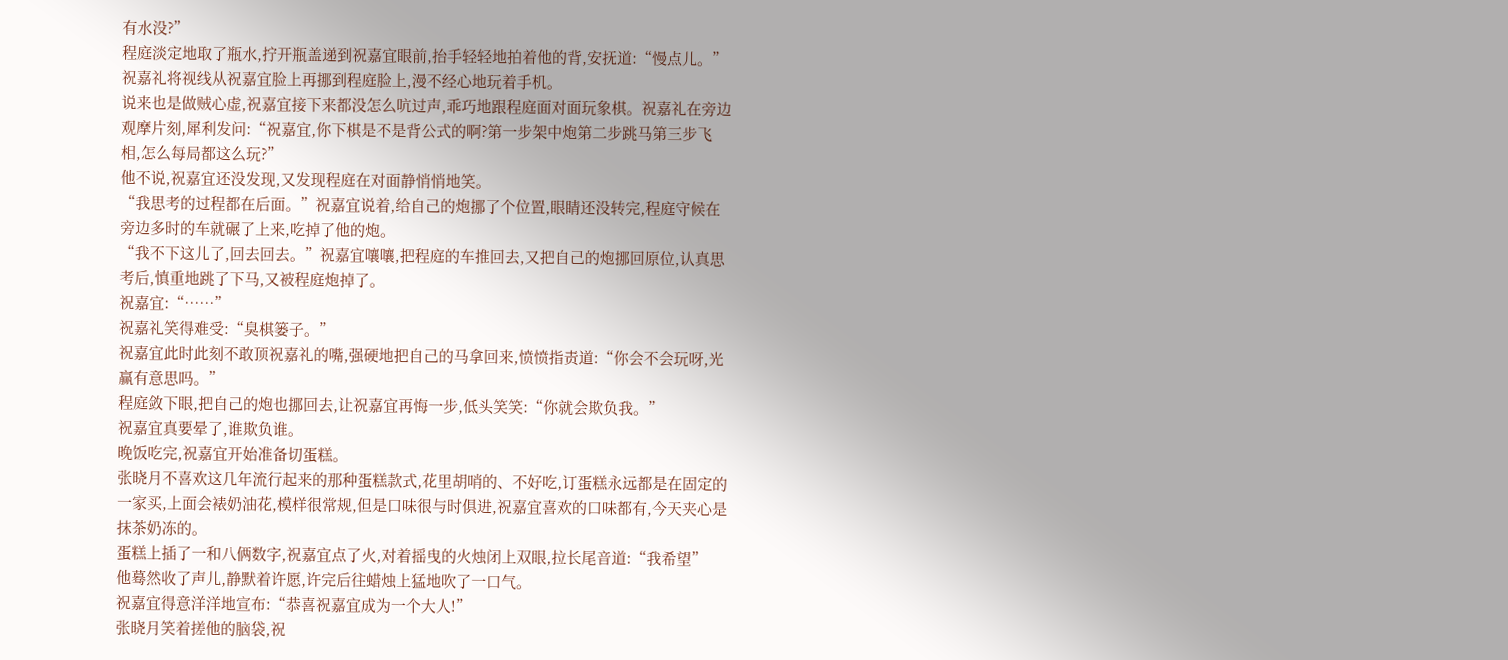有水没?”
程庭淡定地取了瓶水,拧开瓶盖递到祝嘉宜眼前,抬手轻轻地拍着他的背,安抚道:“慢点儿。”
祝嘉礼将视线从祝嘉宜脸上再挪到程庭脸上,漫不经心地玩着手机。
说来也是做贼心虚,祝嘉宜接下来都没怎么吭过声,乖巧地跟程庭面对面玩象棋。祝嘉礼在旁边观摩片刻,犀利发问:“祝嘉宜,你下棋是不是背公式的啊?第一步架中炮第二步跳马第三步飞相,怎么每局都这么玩?”
他不说,祝嘉宜还没发现,又发现程庭在对面静悄悄地笑。
“我思考的过程都在后面。”祝嘉宜说着,给自己的炮挪了个位置,眼睛还没转完,程庭守候在旁边多时的车就碾了上来,吃掉了他的炮。
“我不下这儿了,回去回去。”祝嘉宜嚷嚷,把程庭的车推回去,又把自己的炮挪回原位,认真思考后,慎重地跳了下马,又被程庭炮掉了。
祝嘉宜:“……”
祝嘉礼笑得难受:“臭棋篓子。”
祝嘉宜此时此刻不敢顶祝嘉礼的嘴,强硬地把自己的马拿回来,愤愤指责道:“你会不会玩呀,光赢有意思吗。”
程庭敛下眼,把自己的炮也挪回去,让祝嘉宜再悔一步,低头笑笑:“你就会欺负我。”
祝嘉宜真要晕了,谁欺负谁。
晚饭吃完,祝嘉宜开始准备切蛋糕。
张晓月不喜欢这几年流行起来的那种蛋糕款式,花里胡哨的、不好吃,订蛋糕永远都是在固定的一家买,上面会裱奶油花,模样很常规,但是口味很与时俱进,祝嘉宜喜欢的口味都有,今天夹心是抹茶奶冻的。
蛋糕上插了一和八俩数字,祝嘉宜点了火,对着摇曳的火烛闭上双眼,拉长尾音道:“我希望”
他蓦然收了声儿,静默着许愿,许完后往蜡烛上猛地吹了一口气。
祝嘉宜得意洋洋地宣布:“恭喜祝嘉宜成为一个大人!”
张晓月笑着搓他的脑袋,祝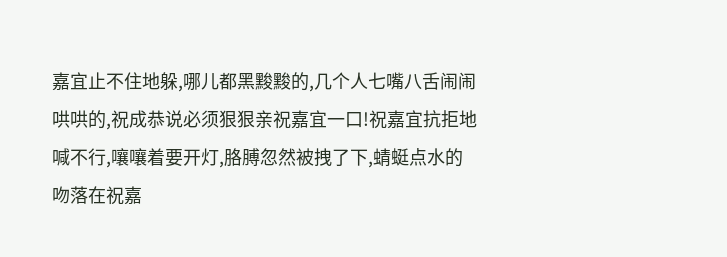嘉宜止不住地躲,哪儿都黑黢黢的,几个人七嘴八舌闹闹哄哄的,祝成恭说必须狠狠亲祝嘉宜一口!祝嘉宜抗拒地喊不行,嚷嚷着要开灯,胳膊忽然被拽了下,蜻蜓点水的吻落在祝嘉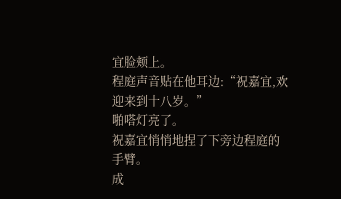宜脸颊上。
程庭声音贴在他耳边:“祝嘉宜,欢迎来到十八岁。”
啪嗒灯亮了。
祝嘉宜悄悄地捏了下旁边程庭的手臂。
成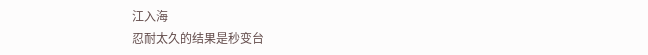江入海
忍耐太久的结果是秒变台